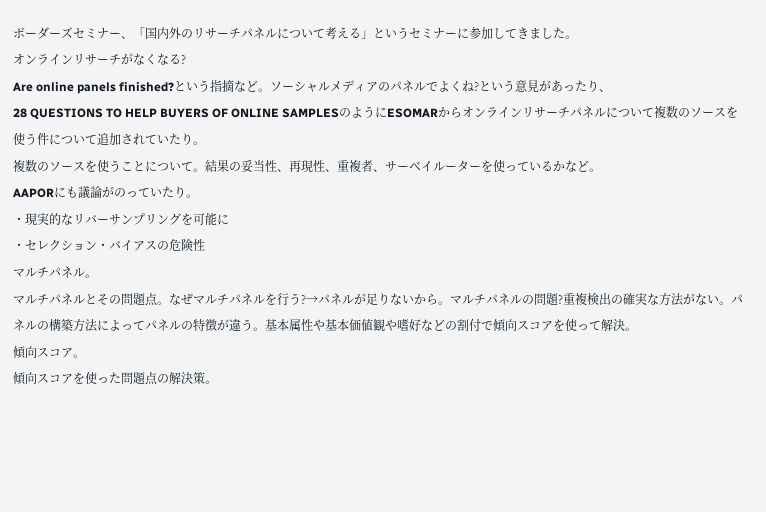ボーダーズセミナー、「国内外のリサーチパネルについて考える」というセミナーに参加してきました。
オンラインリサーチがなくなる?
Are online panels finished?という指摘など。ソーシャルメディアのパネルでよくね?という意見があったり、
28 QUESTIONS TO HELP BUYERS OF ONLINE SAMPLESのようにESOMARからオンラインリサーチパネルについて複数のソースを使う件について追加されていたり。
複数のソースを使うことについて。結果の妥当性、再現性、重複者、サーベイルーターを使っているかなど。
AAPORにも議論がのっていたり。
・現実的なリバーサンプリングを可能に
・セレクション・バイアスの危険性
マルチパネル。
マルチパネルとその問題点。なぜマルチパネルを行う?→パネルが足りないから。マルチパネルの問題?重複検出の確実な方法がない。パネルの構築方法によってパネルの特徴が違う。基本属性や基本価値観や嗜好などの割付で傾向スコアを使って解決。
傾向スコア。
傾向スコアを使った問題点の解決策。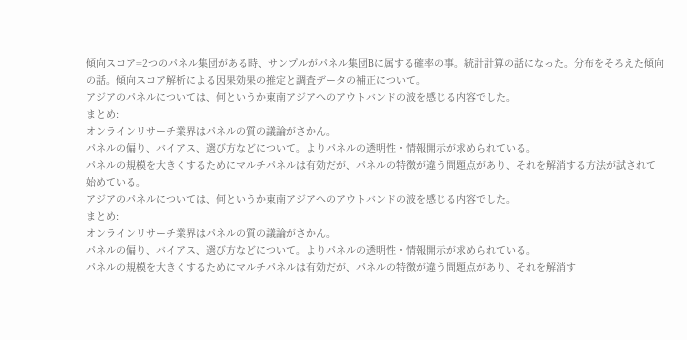傾向スコア=2つのパネル集団がある時、サンプルがパネル集団Bに属する確率の事。統計計算の話になった。分布をそろえた傾向の話。傾向スコア解析による因果効果の推定と調査データの補正について。
アジアのパネルについては、何というか東南アジアへのアウトバンドの波を感じる内容でした。
まとめ:
オンラインリサーチ業界はパネルの質の議論がさかん。
パネルの偏り、バイアス、選び方などについて。よりパネルの透明性・情報開示が求められている。
パネルの規模を大きくするためにマルチパネルは有効だが、パネルの特徴が違う問題点があり、それを解消する方法が試されて始めている。
アジアのパネルについては、何というか東南アジアへのアウトバンドの波を感じる内容でした。
まとめ:
オンラインリサーチ業界はパネルの質の議論がさかん。
パネルの偏り、バイアス、選び方などについて。よりパネルの透明性・情報開示が求められている。
パネルの規模を大きくするためにマルチパネルは有効だが、パネルの特徴が違う問題点があり、それを解消す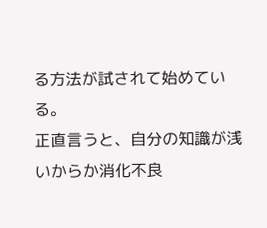る方法が試されて始めている。
正直言うと、自分の知識が浅いからか消化不良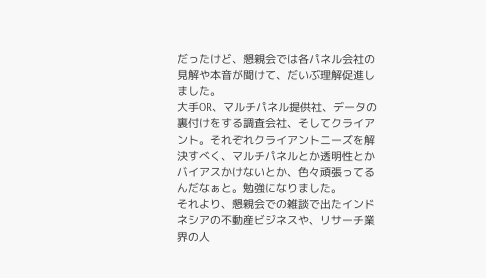だったけど、懇親会では各パネル会社の見解や本音が聞けて、だいぶ理解促進しました。
大手OR、マルチパネル提供社、データの裏付けをする調査会社、そしてクライアント。それぞれクライアントニーズを解決すべく、マルチパネルとか透明性とかバイアスかけないとか、色々頑張ってるんだなぁと。勉強になりました。
それより、懇親会での雑談で出たインドネシアの不動産ビジネスや、リサーチ業界の人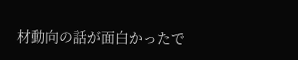材動向の話が面白かったで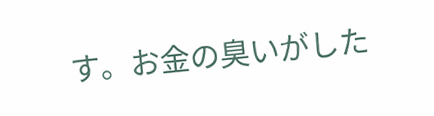す。お金の臭いがした